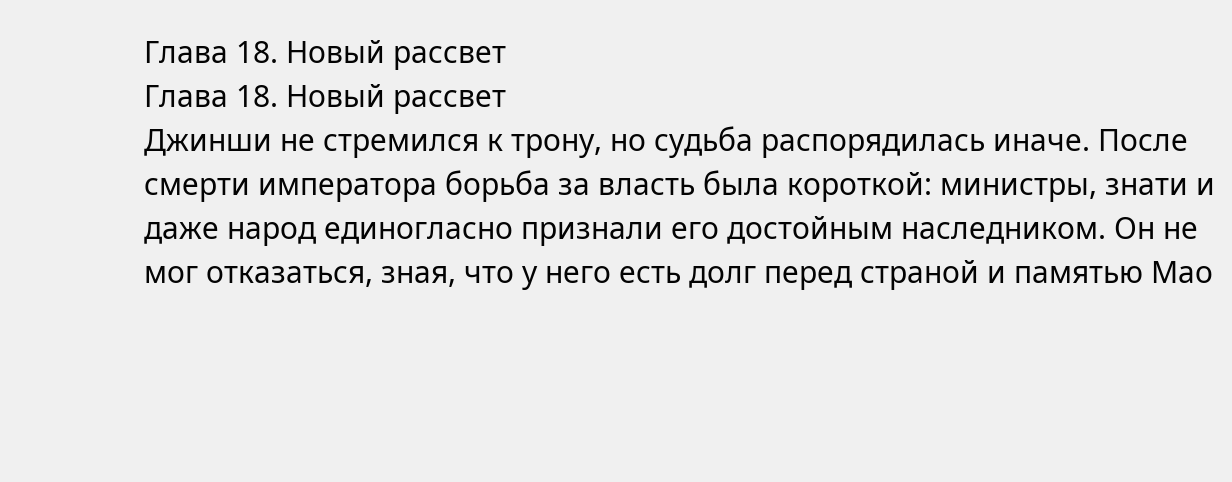Глава 18. Новый рассвет
Глава 18. Новый рассвет
Джинши не стремился к трону, но судьба распорядилась иначе. После смерти императора борьба за власть была короткой: министры, знати и даже народ единогласно признали его достойным наследником. Он не мог отказаться, зная, что у него есть долг перед страной и памятью Мао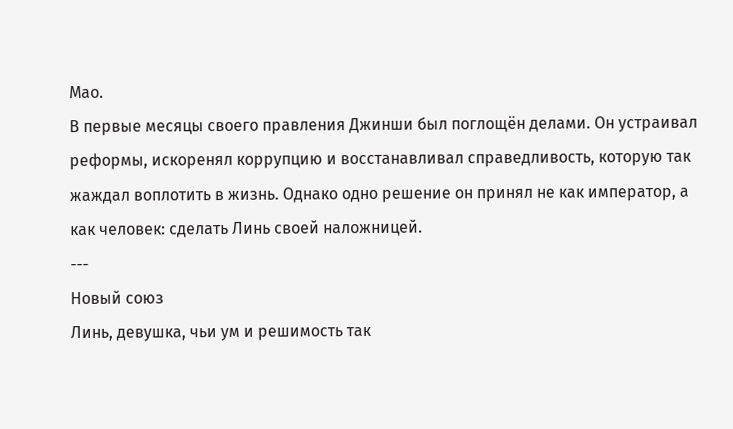Мао.
В первые месяцы своего правления Джинши был поглощён делами. Он устраивал реформы, искоренял коррупцию и восстанавливал справедливость, которую так жаждал воплотить в жизнь. Однако одно решение он принял не как император, а как человек: сделать Линь своей наложницей.
---
Новый союз
Линь, девушка, чьи ум и решимость так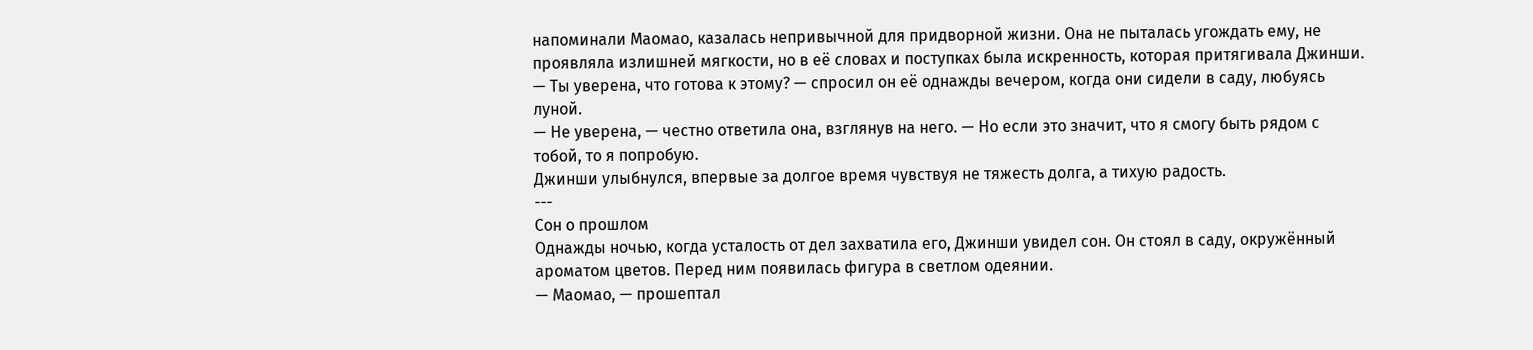напоминали Маомао, казалась непривычной для придворной жизни. Она не пыталась угождать ему, не проявляла излишней мягкости, но в её словах и поступках была искренность, которая притягивала Джинши.
— Ты уверена, что готова к этому? — спросил он её однажды вечером, когда они сидели в саду, любуясь луной.
— Не уверена, — честно ответила она, взглянув на него. — Но если это значит, что я смогу быть рядом с тобой, то я попробую.
Джинши улыбнулся, впервые за долгое время чувствуя не тяжесть долга, а тихую радость.
---
Сон о прошлом
Однажды ночью, когда усталость от дел захватила его, Джинши увидел сон. Он стоял в саду, окружённый ароматом цветов. Перед ним появилась фигура в светлом одеянии.
— Маомао, — прошептал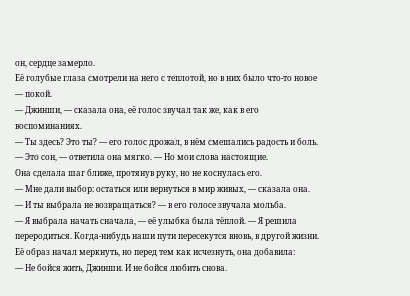он, сердце замерло.
Её голубые глаза смотрели на него с теплотой, но в них было что-то новое — покой.
— Джинши, — сказала она, её голос звучал так же, как в его воспоминаниях.
— Ты здесь? Это ты? — его голос дрожал, в нём смешались радость и боль.
— Это сон, — ответила она мягко. — Но мои слова настоящие.
Она сделала шаг ближе, протянув руку, но не коснулась его.
— Мне дали выбор: остаться или вернуться в мир живых, — сказала она.
— И ты выбрала не возвращаться? — в его голосе звучала мольба.
— Я выбрала начать сначала, — её улыбка была тёплой. — Я решила переродиться. Когда-нибудь наши пути пересекутся вновь, в другой жизни.
Её образ начал меркнуть, но перед тем как исчезнуть, она добавила:
— Не бойся жить, Джинши. И не бойся любить снова.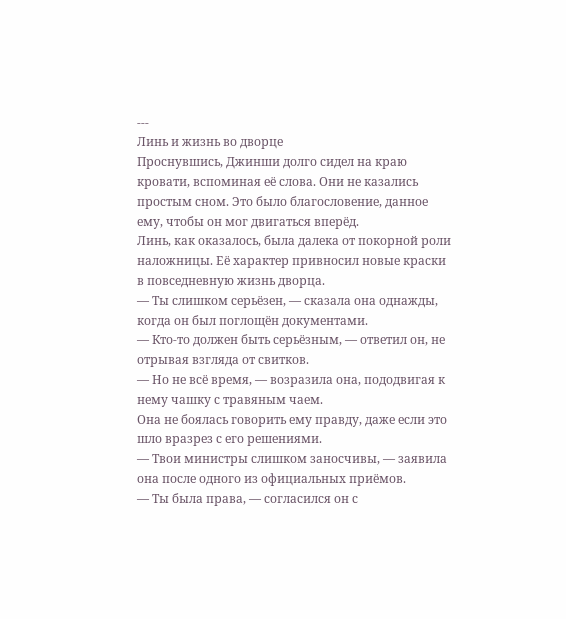---
Линь и жизнь во дворце
Проснувшись, Джинши долго сидел на краю кровати, вспоминая её слова. Они не казались простым сном. Это было благословение, данное ему, чтобы он мог двигаться вперёд.
Линь, как оказалось, была далека от покорной роли наложницы. Её характер привносил новые краски в повседневную жизнь дворца.
— Ты слишком серьёзен, — сказала она однажды, когда он был поглощён документами.
— Кто-то должен быть серьёзным, — ответил он, не отрывая взгляда от свитков.
— Но не всё время, — возразила она, пододвигая к нему чашку с травяным чаем.
Она не боялась говорить ему правду, даже если это шло вразрез с его решениями.
— Твои министры слишком заносчивы, — заявила она после одного из официальных приёмов.
— Ты была права, — согласился он с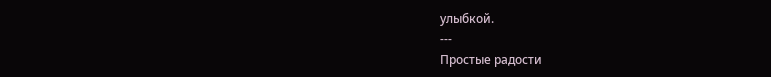улыбкой.
---
Простые радости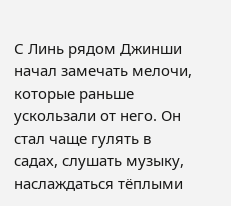С Линь рядом Джинши начал замечать мелочи, которые раньше ускользали от него. Он стал чаще гулять в садах, слушать музыку, наслаждаться тёплыми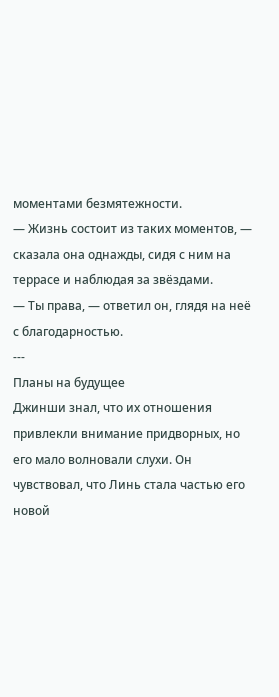моментами безмятежности.
— Жизнь состоит из таких моментов, — сказала она однажды, сидя с ним на террасе и наблюдая за звёздами.
— Ты права, — ответил он, глядя на неё с благодарностью.
---
Планы на будущее
Джинши знал, что их отношения привлекли внимание придворных, но его мало волновали слухи. Он чувствовал, что Линь стала частью его новой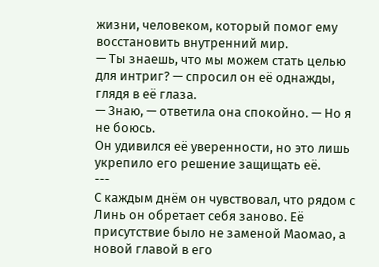жизни, человеком, который помог ему восстановить внутренний мир.
— Ты знаешь, что мы можем стать целью для интриг? — спросил он её однажды, глядя в её глаза.
— Знаю, — ответила она спокойно. — Но я не боюсь.
Он удивился её уверенности, но это лишь укрепило его решение защищать её.
---
С каждым днём он чувствовал, что рядом с Линь он обретает себя заново. Её присутствие было не заменой Маомао, а новой главой в его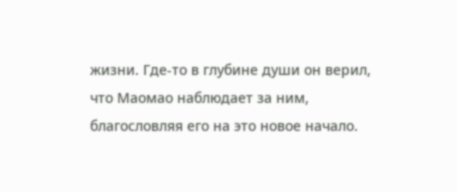жизни. Где-то в глубине души он верил, что Маомао наблюдает за ним, благословляя его на это новое начало.